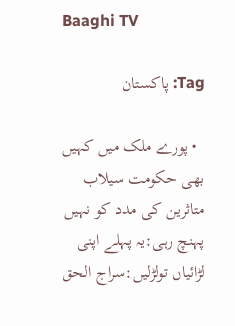Baaghi TV

Tag: پاکستان

  • پورے ملک میں کہیں بھی حکومت سیلاب متاثرین کی مدد کو نہیں پہنچ رہی:یہ پہلے اپنی لڑائیاں تولڑلیں:سراج الحق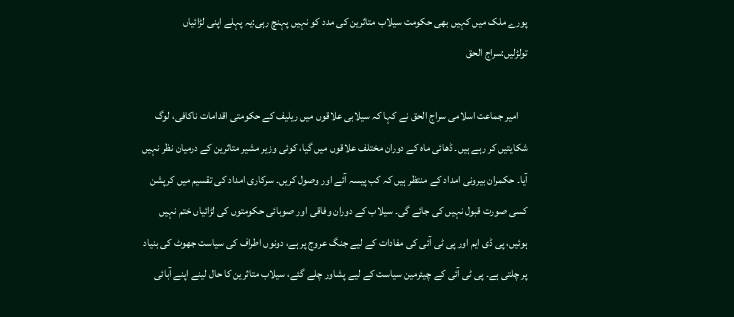پورے ملک میں کہیں بھی حکومت سیلاب متاثرین کی مدد کو نہیں پہنچ رہی:یہ پہلے اپنی لڑائیاں تولڑلیں:سراج الحق

    امیر جماعت اسلامی سراج الحق نے کہا کہ سیلابی علاقوں میں ریلیف کے حکومتی اقدامات ناکافی، لوگ شکایتیں کر رہے ہیں۔ ڈھائی ماہ کے دوران مختلف علاقوں میں گیا، کوئی وزیر مشیر متاثرین کے درمیان نظر نہیں آیا۔ حکمران بیرونی امداد کے منتظر ہیں کہ کب پیسہ آئے اور وصول کریں۔ سرکاری امداد کی تقسیم میں کرپشن کسی صورت قبول نہیں کی جائے گی۔ سیلاب کے دوران وفاقی اور صوبائی حکومتوں کی لڑائیاں ختم نہیں ہوئیں، پی ڈی ایم اور پی ٹی آئی کی مفادات کے لیے جنگ عروج پر ہے، دونوں اطراف کی سیاست جھوٹ کی بنیاد پر چلتی ہے۔ پی ٹی آئی کے چیئرمین سیاست کے لیے پشاور چلے گئے، سیلاب متاثرین کا حال لینے اپنے آبائی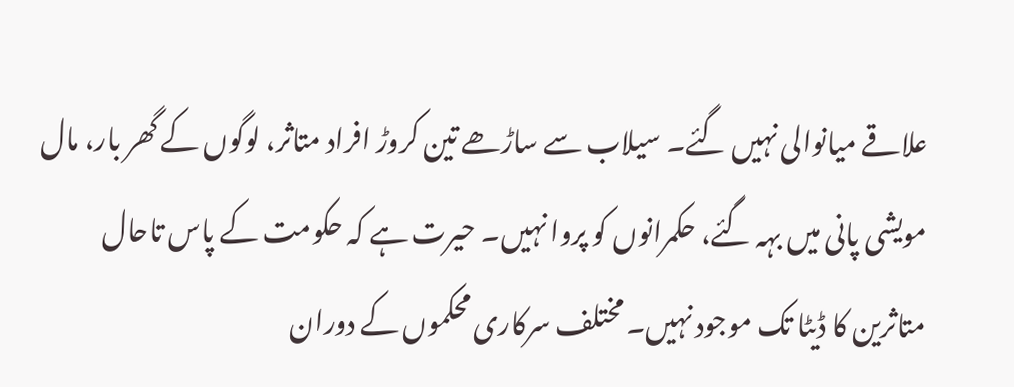علاقے میانوالی نہیں گئے۔ سیلاب سے ساڑھے تین کروڑ افراد متاثر، لوگوں کے گھر بار، مال مویشی پانی میں بہہ گئے، حکمرانوں کو پروا نہیں۔ حیرت ہے کہ حکومت کے پاس تاحال متاثرین کا ڈیٹا تک موجود نہیں۔ مختلف سرکاری محکموں کے دوران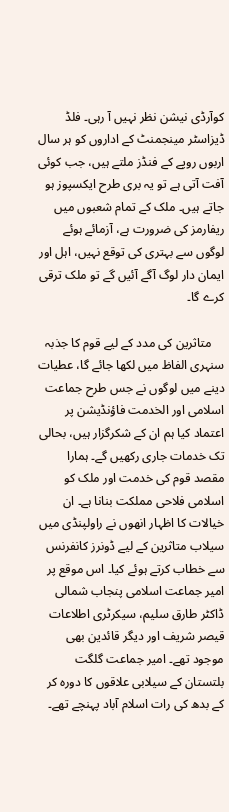کوآرڈی نیشن نظر نہیں آ رہی۔ فلڈ ڈیزاسٹر مینجمنٹ کے اداروں کو ہر سال اربوں روپے کے فنڈز ملتے ہیں، جب کوئی آفت آتی ہے تو یہ بری طرح ایکسپوز ہو جاتے ہیں۔ ملک کے تمام شعبوں میں ریفارمز کی ضرورت ہے، آزمائے ہوئے لوگوں سے بہتری کی توقع نہیں، اہل اور ایمان دار لوگ آگے آئیں گے تو ملک ترقی کرے گا۔

    متاثرین کی مدد کے لیے قوم کا جذبہ سنہری الفاظ میں لکھا جائے گا، عطیات دینے میں لوگوں نے جس طرح جماعت اسلامی اور الخدمت فاؤنڈیشن پر اعتماد کیا ہم ان کے شکرگزار ہیں، بحالی تک خدمات جاری رکھیں گے۔ ہمارا مقصد قوم کی خدمت اور ملک کو اسلامی فلاحی مملکت بنانا ہے۔ ان خیالات کا اظہار انھوں نے راولپنڈی میں سیلاب متاثرین کے لیے ڈونرز کانفرنس سے خطاب کرتے ہوئے کیا۔ اس موقع پر امیر جماعت اسلامی پنجاب شمالی ڈاکٹر طارق سلیم، سیکرٹری اطلاعات قیصر شریف اور دیگر قائدین بھی موجود تھے۔ امیر جماعت گلگت بلتستان کے سیلابی علاقوں کا دورہ کر کے بدھ کی رات اسلام آباد پہنچے تھے۔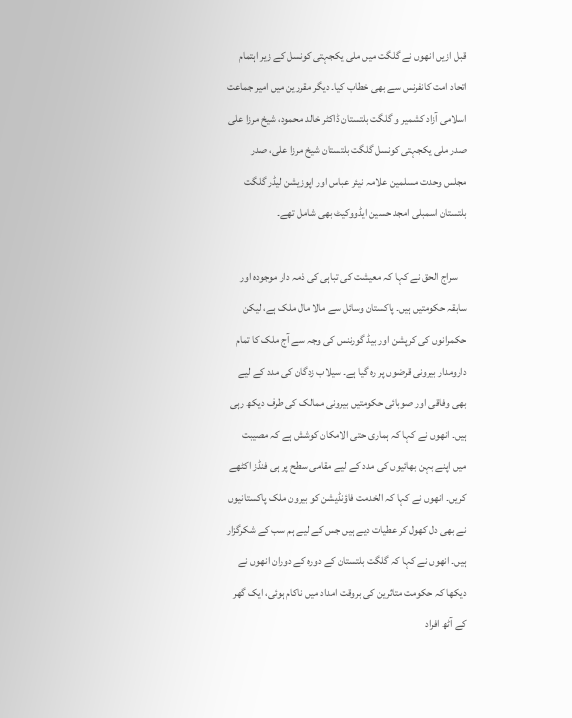قبل ازیں انھوں نے گلگت میں ملی یکجہتی کونسل کے زیر اہتمام اتحاد امت کانفرنس سے بھی خطاب کیا۔ دیگر مقررین میں امیر جماعت اسلامی آزاد کشمیر و گلگت بلتستان ڈاکٹر خالد محمود، شیخ مرزا علی صدر ملی یکجہتی کونسل گلگت بلتستان شیخ مرزا علی، صدر مجلس وحدت مسلمین علامہ نیئر عباس اور اپوزیشن لیڈر گلگت بلتستان اسمبلی امجد حسین ایڈووکیٹ بھی شامل تھے۔

    سراج الحق نے کہا کہ معیشت کی تباہی کی ذمہ دار موجودہ اور سابقہ حکومتیں ہیں۔ پاکستان وسائل سے مالا مال ملک ہے، لیکن حکمرانوں کی کرپشن اور بیڈ گورننس کی وجہ سے آج ملک کا تمام دارومدار بیرونی قرضوں پر رہ گیا ہے۔ سیلاب زدگان کی مدد کے لیے بھی وفاقی اور صوبائی حکومتیں بیرونی ممالک کی طرف دیکھ رہی ہیں۔ انھوں نے کہا کہ ہماری حتی الامکان کوشش ہے کہ مصیبت میں اپنے بہن بھائیوں کی مدد کے لیے مقامی سطح پر ہی فنڈز اکٹھے کریں۔ انھوں نے کہا کہ الخدمت فاؤنڈیشن کو بیرون ملک پاکستانیوں نے بھی دل کھول کر عطیات دیے ہیں جس کے لیے ہم سب کے شکرگزار ہیں۔ انھوں نے کہا کہ گلگت بلتستان کے دورہ کے دوران انھوں نے دیکھا کہ حکومت متاثرین کی بروقت امداد میں ناکام ہوئی، ایک گھر کے آٹھ افراد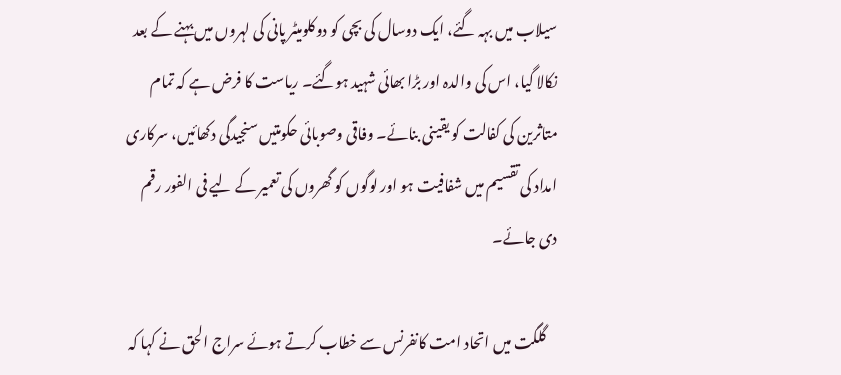سیلاب میں بہہ گئے، ایک دوسال کی بچی کو دوکلومیٹر پانی کی لہروں میں بہنے کے بعد نکالا گیا، اس کی والدہ اور بڑا بھائی شہید ہوگئے۔ ریاست کا فرض ہے کہ تمام متاثرین کی کفالت کو یقینی بنائے۔ وفاقی وصوبائی حکومتیں سنجیدگی دکھائیں، سرکاری امداد کی تقسیم میں شفافیت ہو اور لوگوں کو گھروں کی تعمیر کے لیے فی الفور رقم دی جائے۔

    گلگت میں اتحاد امت کانفرنس سے خطاب کرتے ہوئے سراج الحق نے کہا کہ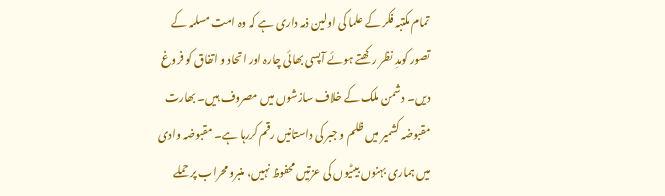تمام مکتبہ فکر کے علما کی اولین ذمہ داری ہے کہ وہ امت مسلمہ کے تصور کومدِ نظر رکھتے ہوئے آپسی بھائی چارہ اور اتحاد و اتفاق کو فروغ دیں۔ دشمن ملک کے خلاف سازشوں میں مصروف ہیں۔ بھارت مقبوضہ کشمیر میں ظلم و جبر کی داستانیں رقم کررہا ہے۔ مقبوضہ وادی میں ہماری بہنوں بیٹیوں کی عزتیں محفوظ نہیں، منبرو محراب پر حملے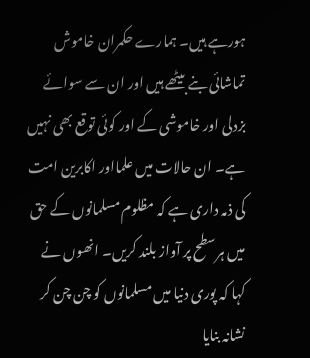ہورہے ہیں۔ ہمارے حکمران خاموش تماشائی بنے بیٹھے ہیں اور ان سے سوائے بزدلی اور خاموشی کے اور کوئی توقع بھی نہیں ہے۔ ان حالات میں علمااور اکابرین امت کی ذمہ داری ہے کہ مظلوم مسلمانوں کے حق میں ہرسطح پر آواز بلند کریں۔ انھوں نے کہا کہ پوری دنیا میں مسلمانوں کو چن چن کر نشانہ بنایا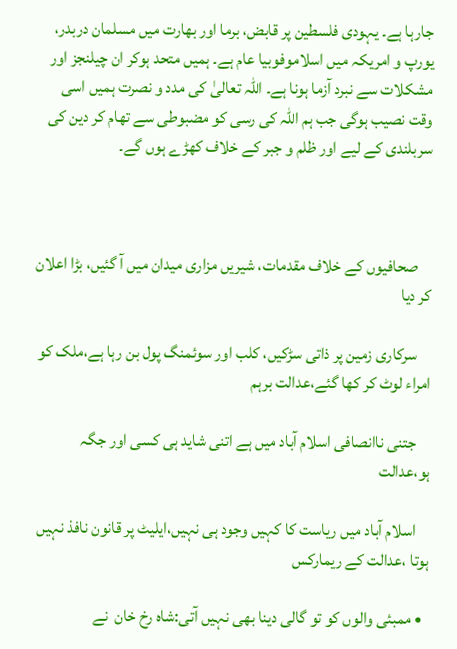جارہا ہے۔ یہودی فلسطین پر قابض، برما اور بھارت میں مسلمان دربدر، یورپ و امریکہ میں اسلاموفوبیا عام ہے۔ ہمیں متحد ہوکر ان چیلنجز اور مشکلات سے نبرد آزما ہونا ہے۔ اللہ تعالیٰ کی مدد و نصرت ہمیں اسی وقت نصیب ہوگی جب ہم اللہ کی رسی کو مضبوطی سے تھام کر دین کی سربلندی کے لیے اور ظلم و جبر کے خلاف کھڑے ہوں گے۔



    صحافیوں کے خلاف مقدمات، شیریں مزاری میدان میں آ گئیں، بڑا اعلان کر دیا

    سرکاری زمین پر ذاتی سڑکیں، کلب اور سوئمنگ پول بن رہا ہے،ملک کو امراء لوٹ کر کھا گئے،عدالت برہم

    جتنی ناانصافی اسلام آباد میں ہے اتنی شاید ہی کسی اور جگہ ہو،عدالت

    اسلام آباد میں ریاست کا کہیں وجود ہی نہیں،ایلیٹ پر قانون نافذ نہیں ہوتا ،عدالت کے ریمارکس

  • ممبئی والوں کو تو گالی دینا بھی نہیں آتی:شاہ رخ خان  نے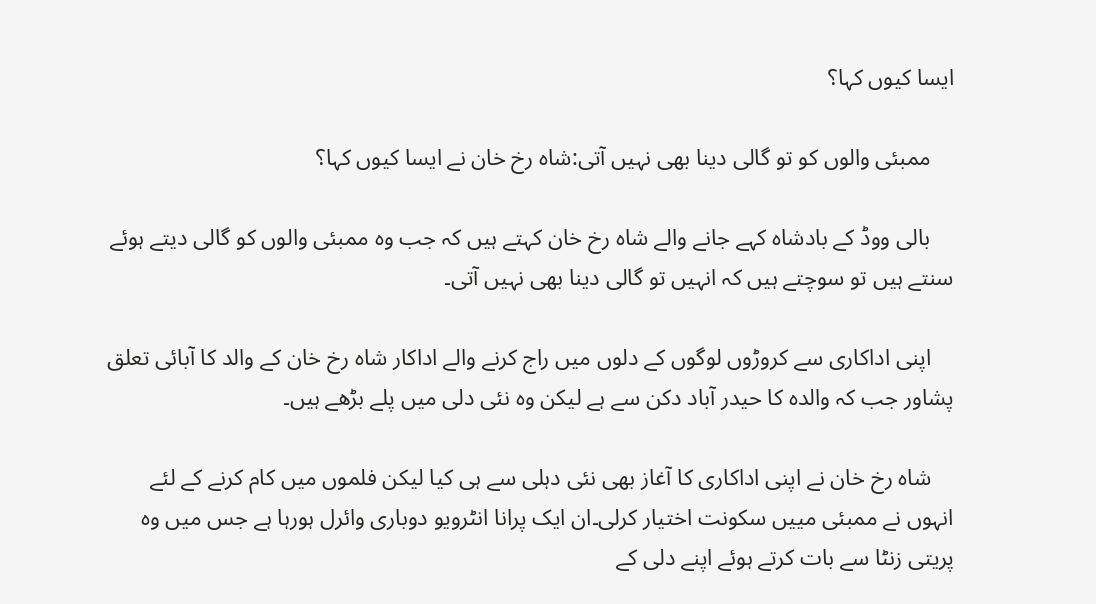ایسا کیوں کہا؟

    ممبئی والوں کو تو گالی دینا بھی نہیں آتی:شاہ رخ خان نے ایسا کیوں کہا؟

    بالی ووڈ کے بادشاہ کہے جانے والے شاہ رخ خان کہتے ہیں کہ جب وہ ممبئی والوں کو گالی دیتے ہوئے سنتے ہیں تو سوچتے ہیں کہ انہیں تو گالی دینا بھی نہیں آتی۔

    اپنی اداکاری سے کروڑوں لوگوں کے دلوں میں راج کرنے والے اداکار شاہ رخ خان کے والد کا آبائی تعلق پشاور جب کہ والدہ کا حیدر آباد دکن سے ہے لیکن وہ نئی دلی میں پلے بڑھے ہیں۔

    شاہ رخ خان نے اپنی اداکاری کا آغاز بھی نئی دہلی سے ہی کیا لیکن فلموں میں کام کرنے کے لئے انہوں نے ممبئی مییں سکونت اختیار کرلی۔ان ایک پرانا انٹرویو دوباری وائرل ہورہا ہے جس میں وہ پریتی زنٹا سے بات کرتے ہوئے اپنے دلی کے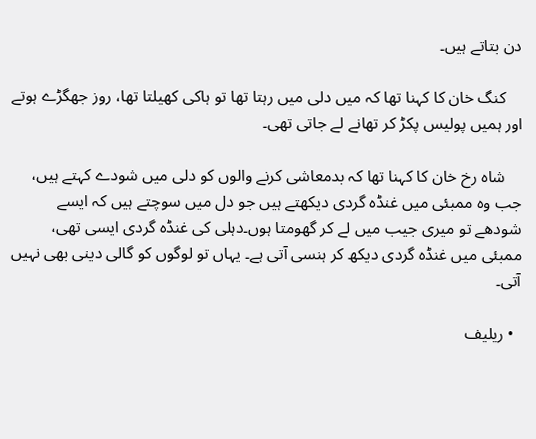دن بتاتے ہیں۔

    کنگ خان کا کہنا تھا کہ میں دلی میں رہتا تھا تو ہاکی کھیلتا تھا، روز جھگڑے ہوتے اور ہمیں پولیس پکڑ کر تھانے لے جاتی تھی۔

    شاہ رخ خان کا کہنا تھا کہ بدمعاشی کرنے والوں کو دلی میں شودے کہتے ہیں، جب وہ ممبئی میں غنڈہ گردی دیکھتے ہیں جو دل میں سوچتے ہیں کہ ایسے شودھے تو میری جیب میں لے کر گھومتا ہوں۔دہلی کی غنڈہ گردی ایسی تھی، ممبئی میں غنڈہ گردی دیکھ کر ہنسی آتی ہے۔ یہاں تو لوگوں کو گالی دینی بھی نہیں آتی۔

  • ریلیف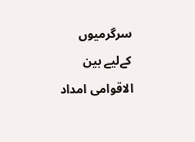سرگرمیوں کےلیے بین الاقوامی امداد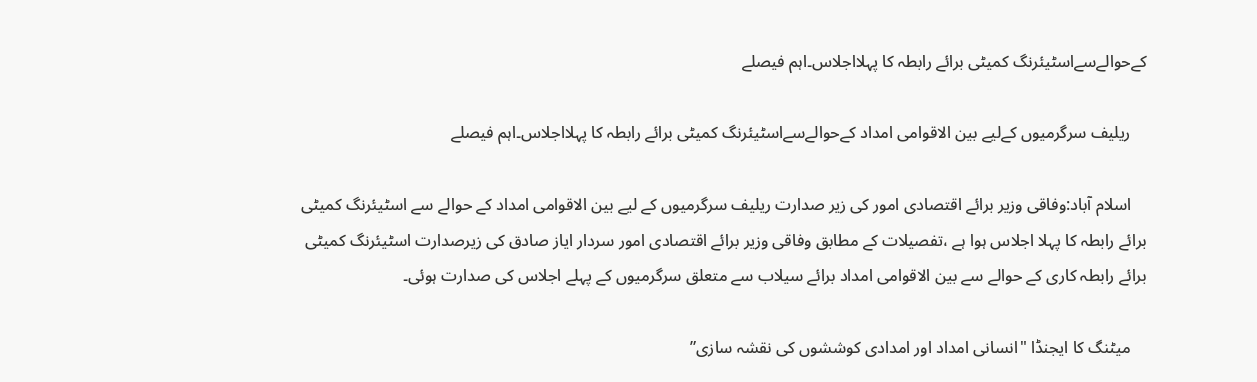کےحوالےسےاسٹیئرنگ کمیٹی برائے رابطہ کا پہلااجلاس۔اہم فیصلے

    ریلیف سرگرمیوں کےلیے بین الاقوامی امداد کےحوالےسےاسٹیئرنگ کمیٹی برائے رابطہ کا پہلااجلاس۔اہم فیصلے

    اسلام آباد:وفاقی وزیر برائے اقتصادی امور کی زیر صدارت ریلیف سرگرمیوں کے لیے بین الاقوامی امداد کے حوالے سے اسٹیئرنگ کمیٹی برائے رابطہ کا پہلا اجلاس ہوا ہے ،تفصیلات کے مطابق وفاقی وزیر برائے اقتصادی امور سردار ایاز صادق کی زیرصدارت اسٹیئرنگ کمیٹی برائے رابطہ کاری کے حوالے سے بین الاقوامی امداد برائے سیلاب سے متعلق سرگرمیوں کے پہلے اجلاس کی صدارت ہوئی۔

    میٹنگ کا ایجنڈا "انسانی امداد اور امدادی کوششوں کی نقشہ سازی”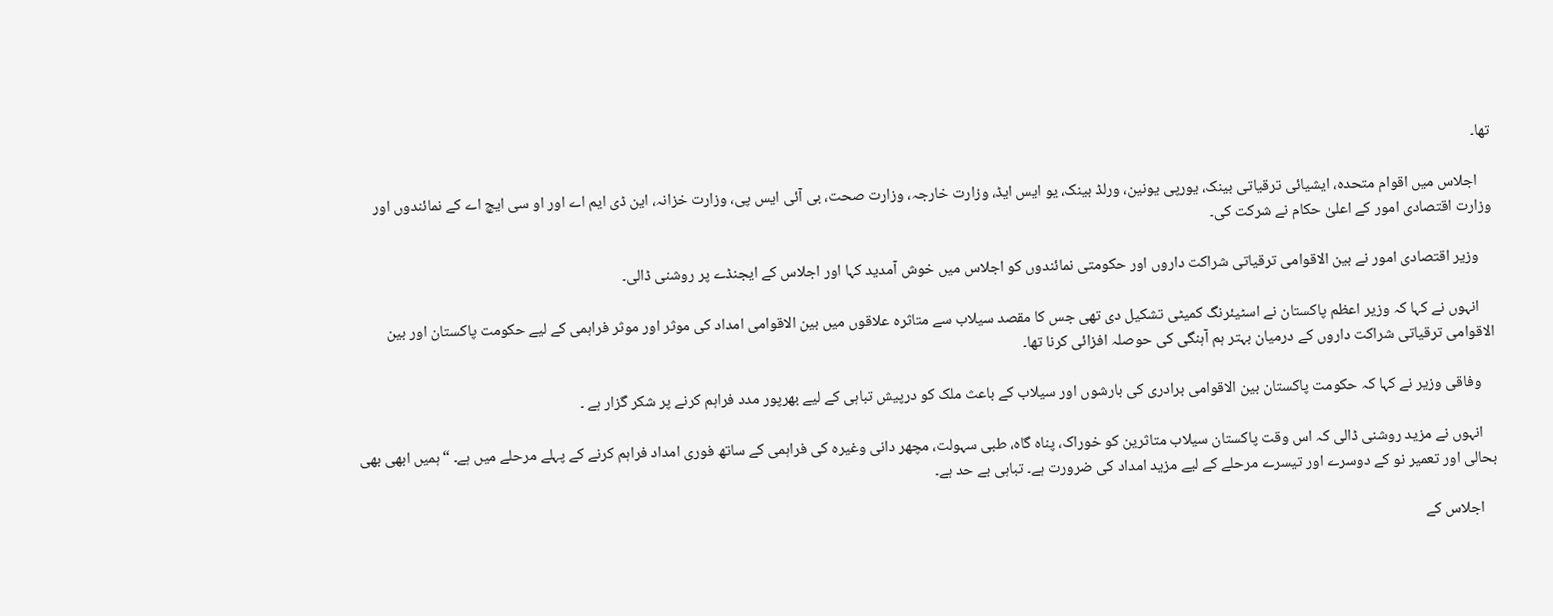تھا۔

    اجلاس میں اقوام متحدہ، ایشیائی ترقیاتی بینک، یورپی یونین، ورلڈ بینک، یو ایس ایڈ، وزارت خارجہ، وزارت صحت، بی آئی ایس پی، وزارت خزانہ، این ڈی ایم اے اور او سی ایچ اے کے نمائندوں اور وزارت اقتصادی امور کے اعلیٰ حکام نے شرکت کی۔

    وزیر اقتصادی امور نے بین الاقوامی ترقیاتی شراکت داروں اور حکومتی نمائندوں کو اجلاس میں خوش آمدید کہا اور اجلاس کے ایجنڈے پر روشنی ڈالی۔

    انہوں نے کہا کہ وزیر اعظم پاکستان نے اسٹیئرنگ کمیٹی تشکیل دی تھی جس کا مقصد سیلاب سے متاثرہ علاقوں میں بین الاقوامی امداد کی موثر اور موثر فراہمی کے لیے حکومت پاکستان اور بین الاقوامی ترقیاتی شراکت داروں کے درمیان بہتر ہم آہنگی کی حوصلہ افزائی کرنا تھا۔

    وفاقی وزیر نے کہا کہ حکومت پاکستان بین الاقوامی برادری کی بارشوں اور سیلاب کے باعث ملک کو درپیش تباہی کے لیے بھرپور مدد فراہم کرنے پر شکر گزار ہے ۔

    انہوں نے مزید روشنی ڈالی کہ اس وقت پاکستان سیلاب متاثرین کو خوراک، پناہ گاہ، طبی سہولت، مچھر دانی وغیرہ کی فراہمی کے ساتھ فوری امداد فراہم کرنے کے پہلے مرحلے میں ہے۔ “ہمیں ابھی بھی بحالی اور تعمیر نو کے دوسرے اور تیسرے مرحلے کے لیے مزید امداد کی ضرورت ہے۔ تباہی بے حد ہے۔

    اجلاس کے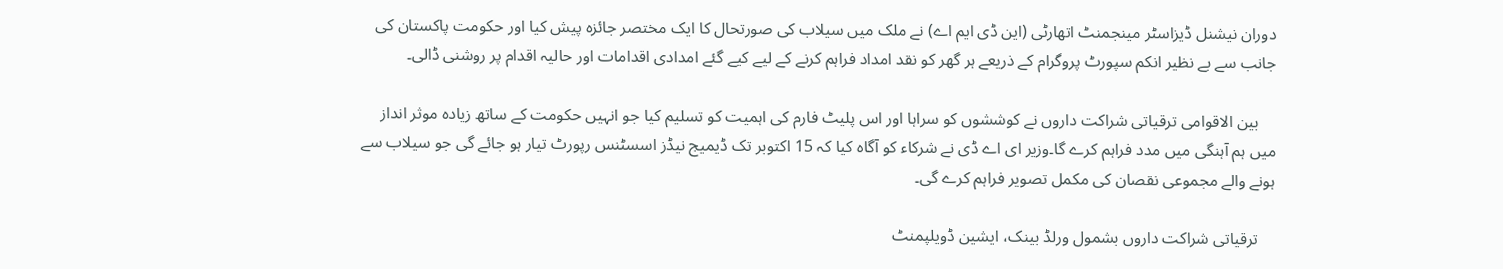دوران نیشنل ڈیزاسٹر مینجمنٹ اتھارٹی (این ڈی ایم اے) نے ملک میں سیلاب کی صورتحال کا ایک مختصر جائزہ پیش کیا اور حکومت پاکستان کی جانب سے بے نظیر انکم سپورٹ پروگرام کے ذریعے ہر گھر کو نقد امداد فراہم کرنے کے لیے کیے گئے امدادی اقدامات اور حالیہ اقدام پر روشنی ڈالی۔

    بین الاقوامی ترقیاتی شراکت داروں نے کوششوں کو سراہا اور اس پلیٹ فارم کی اہمیت کو تسلیم کیا جو انہیں حکومت کے ساتھ زیادہ موثر انداز میں ہم آہنگی میں مدد فراہم کرے گا۔وزیر ای اے ڈی نے شرکاء کو آگاہ کیا کہ 15 اکتوبر تک ڈیمیج نیڈز اسسٹنس رپورٹ تیار ہو جائے گی جو سیلاب سے ہونے والے مجموعی نقصان کی مکمل تصویر فراہم کرے گی۔

    ترقیاتی شراکت داروں بشمول ورلڈ بینک، ایشین ڈویلپمنٹ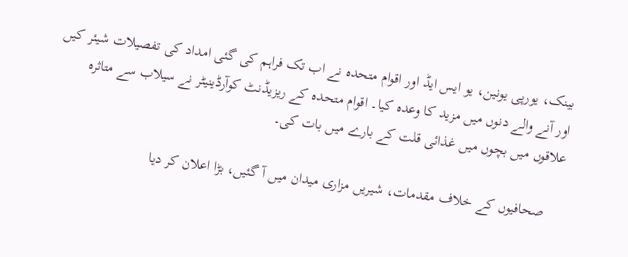بینک، یورپی یونین، یو ایس ایڈ اور اقوام متحدہ نے اب تک فراہم کی گئی امداد کی تفصیلات شیئر کیں اور آنے والے دنوں میں مزید کا وعدہ کیا۔ اقوام متحدہ کے ریزیڈنٹ کوآرڈینیٹر نے سیلاب سے متاثرہ علاقوں میں بچوں میں غذائی قلت کے بارے میں بات کی۔

    صحافیوں کے خلاف مقدمات، شیریں مزاری میدان میں آ گئیں، بڑا اعلان کر دیا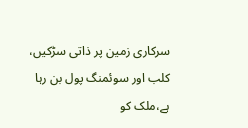سرکاری زمین پر ذاتی سڑکیں، کلب اور سوئمنگ پول بن رہا ہے،ملک کو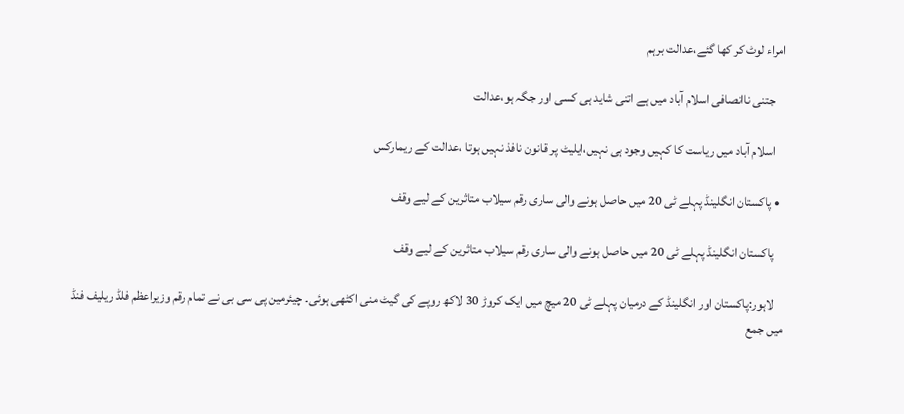امراء لوٹ کر کھا گئے،عدالت برہم

    جتنی ناانصافی اسلام آباد میں ہے اتنی شاید ہی کسی اور جگہ ہو،عدالت

    اسلام آباد میں ریاست کا کہیں وجود ہی نہیں،ایلیٹ پر قانون نافذ نہیں ہوتا ،عدالت کے ریمارکس

  • پاکستان انگلینڈ پہلے ٹی 20 میں حاصل ہونے والی ساری رقم سیلاب متاثرین کے لیے وقف

    پاکستان انگلینڈ پہلے ٹی 20 میں حاصل ہونے والی ساری رقم سیلاب متاثرین کے لیے وقف

    لاہور:پاکستان اور انگلینڈ کے درمیان پہلے ٹی 20 میچ میں ایک کروڑ 30 لاکھ روپے کی گیٹ منی اکٹھی ہوئی۔ چیئرمین پی سی بی نے تمام رقم وزیراعظم فلڈ ریلیف فنڈ میں جمع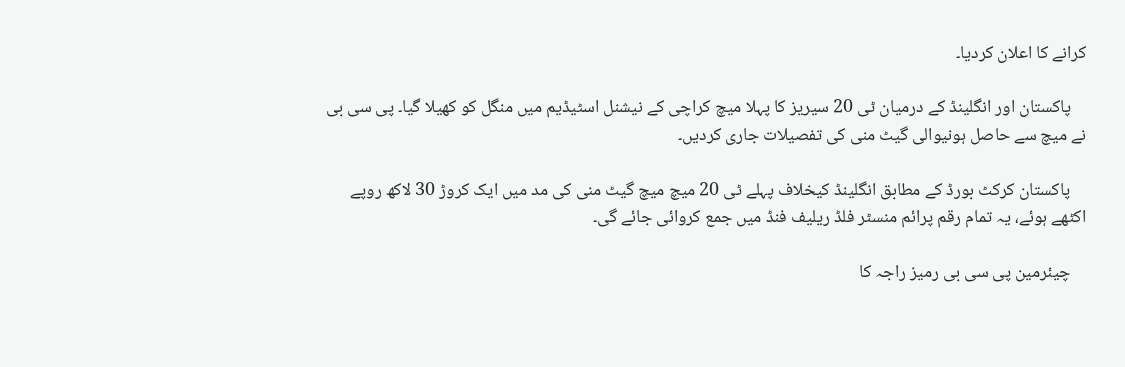کرانے کا اعلان کردیا۔

    پاکستان اور انگلینڈ کے درمیان ٹی 20 سیریز کا پہلا میچ کراچی کے نیشنل اسٹیڈیم میں منگل کو کھیلا گیا۔ پی سی بی نے میچ سے حاصل ہونیوالی گیٹ منی کی تفصیلات جاری کردیں۔

    پاکستان کرکٹ بورڈ کے مطابق انگلینڈ کیخلاف پہلے ٹی 20 میچ میچ گیٹ منی کی مد میں ایک کروڑ 30 لاکھ روپے اکٹھے ہوئے، یہ تمام رقم پرائم منسٹر فلڈ ریلیف فنڈ میں جمع کروائی جائے گی۔

    چیئرمین پی سی بی رمیز راجہ کا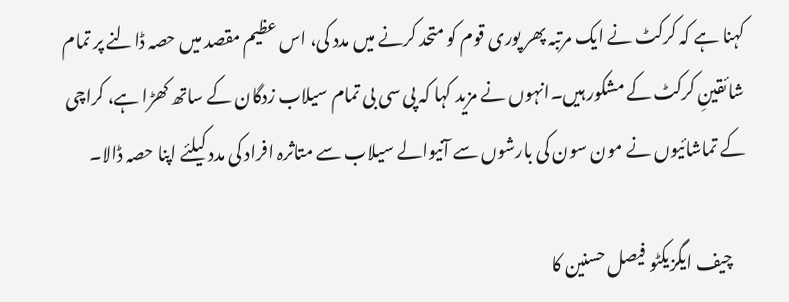کہنا ہے کہ کرکٹ نے ایک مرتبہ پھر پوری قوم کو متحد کرنے میں مدد کی، اس عظیم مقصد میں حصہ ڈالنے پر تمام شائقینِ کرکٹ کے مشکور ہیں۔انہوں نے مزید کہا کہ پی سی بی تمام سیلاب زدگان کے ساتھ کھڑا ہے، کراچی کے تماشائیوں نے مون سون کی بارشوں سے آنیوالے سیلاب سے متاثرہ افراد کی مدد کیلئے اپنا حصہ ڈالا۔

    چیف ایگزیکٹو فیصل حسنین کا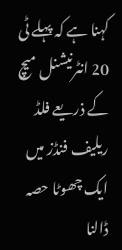کہنا ہے کہ پہلے ٹی 20 انٹرنیشنل میچ کے ذریعے فلڈ ریلیف فنڈز میں ایک چھوٹا حصہ ڈالنا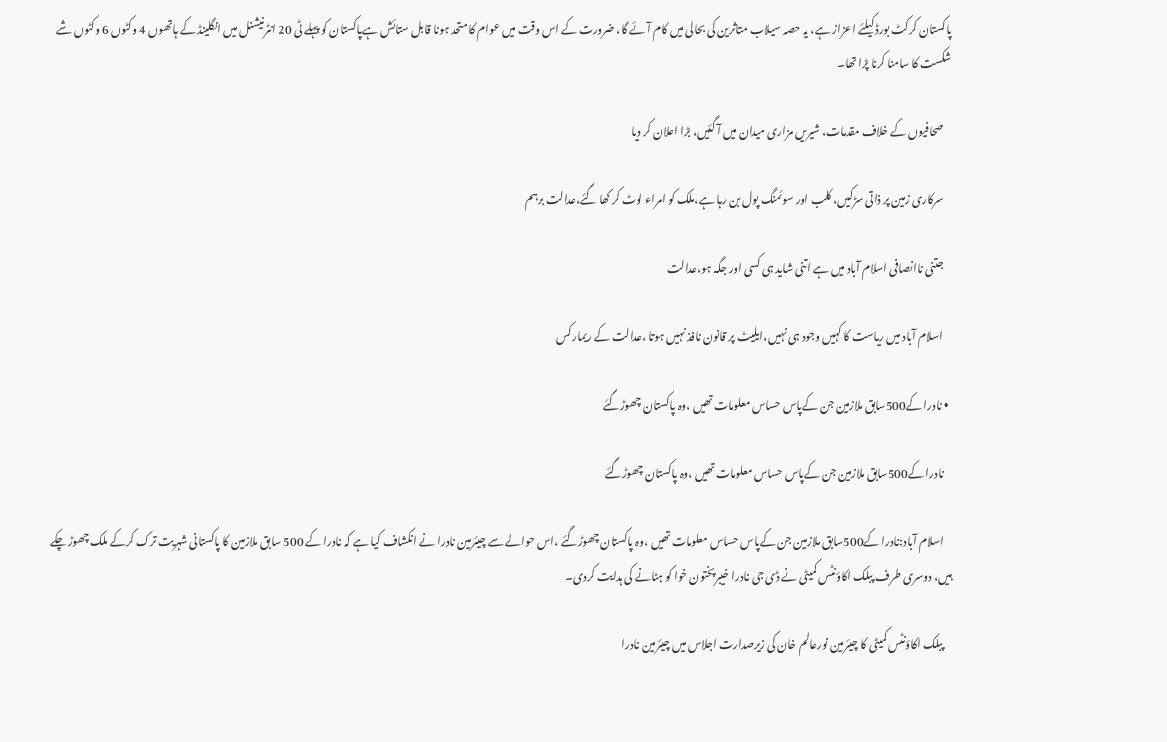پاکستان کرکٹ بورڈ کیلئے اعزاز ہے، یہ حصہ سیلاب متاثرین کی بحالی میں کام آئے گا، ضرورت کے اس وقت میں عوام کا متحد ہونا قابل ستائش ہےپاکستان کو پہلے ٹی 20 انٹرنیشنل میں انگلینڈ کے ہاتھوں 4 وکٹوں 6 وکٹوں شے شکست کا سامنا کرنا پڑا تھا۔

    صحافیوں کے خلاف مقدمات، شیریں مزاری میدان میں آ گئیں، بڑا اعلان کر دیا

    سرکاری زمین پر ذاتی سڑکیں، کلب اور سوئمنگ پول بن رہا ہے،ملک کو امراء لوٹ کر کھا گئے،عدالت برہم

    جتنی ناانصافی اسلام آباد میں ہے اتنی شاید ہی کسی اور جگہ ہو،عدالت

    اسلام آباد میں ریاست کا کہیں وجود ہی نہیں،ایلیٹ پر قانون نافذ نہیں ہوتا ،عدالت کے ریمارکس

  • نادرا کے500سابق ملازمین جن کےپاس حساس معلومات تھیں ،وہ پاکستان چھوڑگئے

    نادرا کے500سابق ملازمین جن کےپاس حساس معلومات تھیں ،وہ پاکستان چھوڑگئے

    اسلام آباد:نادرا کے500سابق ملازمین جن کےپاس حساس معلومات تھیں ،وہ پاکستان چھوڑگئے ،اس حوالے سے چیئرمین نادرا نے انکشاف کیا ہے کہ نادرا کے 500 سابق ملازمین کا پاکستانی شہریت ترک کرکے ملک چھوڑ چکے ہیں‌، دوسری طرف پبلک اکاؤنٹس کمیٹی نے ڈی جی نادرا خیبرپختون خوا کو ہٹانے کی ہدایت کردی۔

    پبلک اکاؤنٹس کمیٹی کا چیئرمین نورعالم خان کی زیرصدارت اجلاس میں چيئرمين نادرا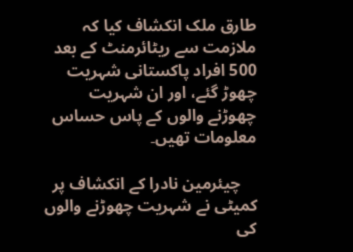طارق ملک انکشاف کیا کہ ملازمت سے ريٹائرمنٹ کے بعد 500 افراد پاکستانی شہریت چھوڑ گئے، اور ان شہريت چھوڑنے والوں کے پاس حساس معلومات تھیں۔

    چیئرمین نادرا کے انکشاف پر کميٹی نے شہریت چھوڑنے والوں کی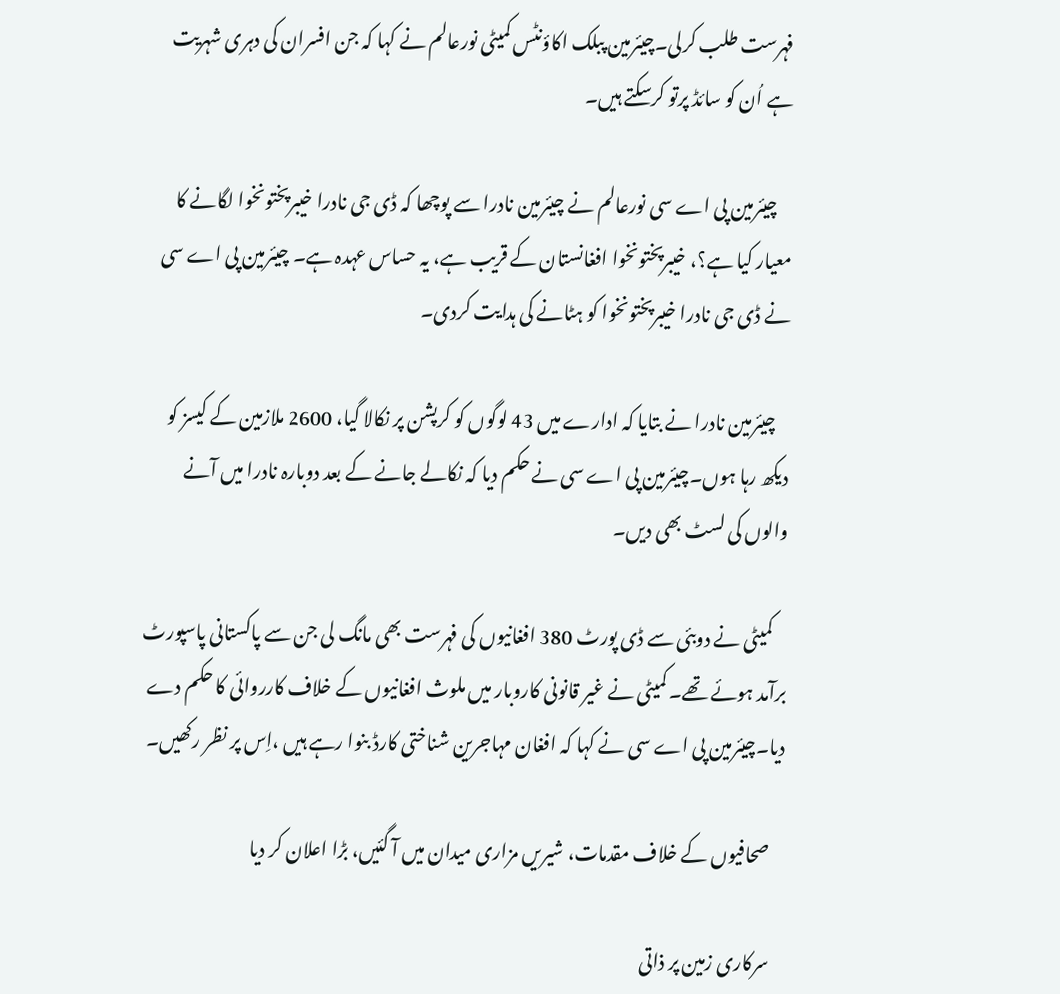فہرست طلب کرلی۔چیئرمین پبلک اکاؤنٹس کمیٹی نورعالم نے کہا کہ جن افسران کی دہری شہریت ہے اُن کو سائڈ پرتو کرسکتے ہیں۔

    چیئرمین پی اے سی نورعالم نے چیئرمین نادرا سے پوچھا کہ ڈی جی نادرا خیبرپختونخوا لگانے کا معیار کیا ہے؟، خیبرپختونخوا افغانستان کے قریب ہے، یہ حساس عہدہ ہے۔ چیئرمین پی اے سی نے ڈی جی نادرا خیبرپختونخوا کو ہٹانے کی ہدایت کردی۔

    چیئرمین نادرا نے بتایا کہ ادارے میں 43 لوگوں کو کرپشن پر نکالا گیا، 2600 ملازمین کے کیسز کو دیکھ رہا ہوں۔چیئرمین پی اے سی نے حکم دیا کہ نکالے جانے کے بعد دوبارہ نادرا میں آنے والوں کی لسٹ بھی دیں۔

    کميٹی نے دوبئی سے ڈی پورٹ 380 افغانیوں کی فہرست بھی مانگ لی جن سے پاکستانی پاسپورٹ برآمد ہوئے تھے۔ کمیٹی نے غیر قانونی کاروبار میں ملوث افغانیوں کے خلاف کارروائی کا حکم دے ديا۔چیئرمین پی اے سی نے کہا کہ افغان مہاجرین شناختی کارڈ بنوا رہے ہیں ،اِس پر نظر رکھیں۔

    صحافیوں کے خلاف مقدمات، شیریں مزاری میدان میں آ گئیں، بڑا اعلان کر دیا

    سرکاری زمین پر ذاتی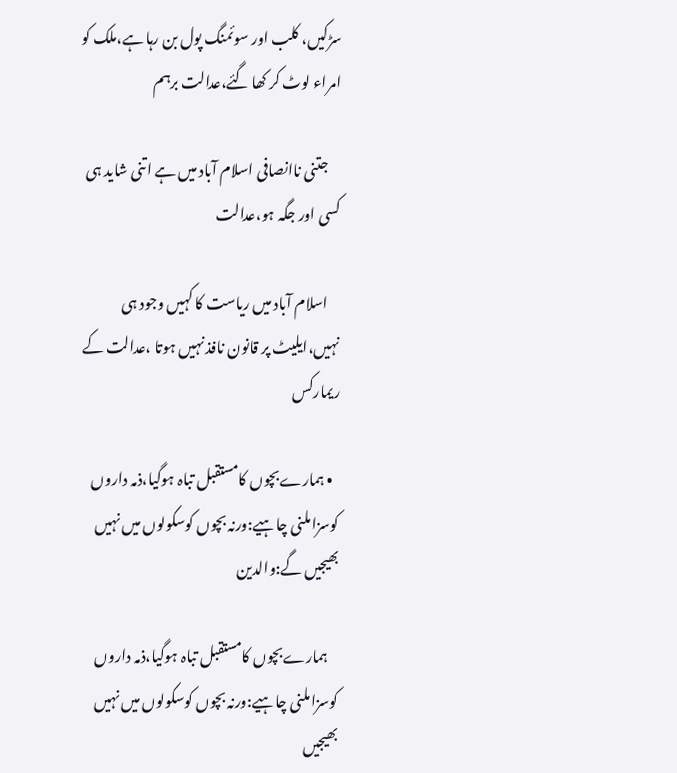سڑکیں، کلب اور سوئمنگ پول بن رہا ہے،ملک کو امراء لوٹ کر کھا گئے،عدالت برہم

    جتنی ناانصافی اسلام آباد میں ہے اتنی شاید ہی کسی اور جگہ ہو،عدالت

    اسلام آباد میں ریاست کا کہیں وجود ہی نہیں،ایلیٹ پر قانون نافذ نہیں ہوتا ،عدالت کے ریمارکس

  • ہمارےبچوں کامستقبل تباہ ہوگیا،ذمہ داروں کوسزاملنی چاہیے:ورنہ بچوں کوسکولوں میں نہیں بھیجیں گے:والدین

    ہمارےبچوں کامستقبل تباہ ہوگیا،ذمہ داروں کوسزاملنی چاہیے:ورنہ بچوں کوسکولوں میں نہیں بھیجیں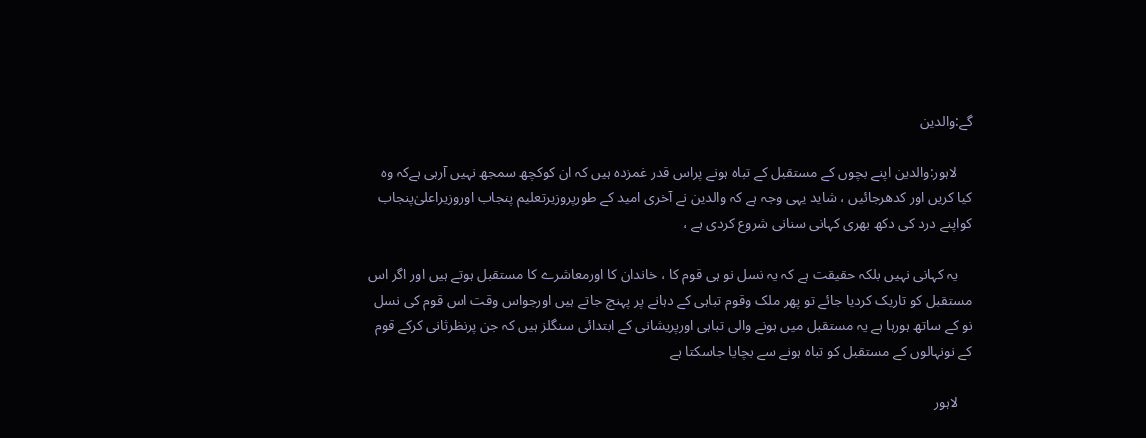گے:والدین

    لاہور:والدین اپنے بچوں کے مستقبل کے تباہ ہونے پراس قدر غمزدہ ہیں کہ ان کوکچھ سمجھ نہیں آرہی ہےکہ وہ کیا کریں اور کدھرجائیں ، شاید یہی وجہ ہے کہ والدین نے آخری امید کے طورپروزیرتعلیم پنجاب اوروزیراعلیٰ‌پنجاب کواپنے درد کی دکھ بھری کہانی سنانی شروع کردی ہے ،

    یہ کہانی نہیں بلکہ حقیقت ہے کہ یہ نسل نو ہی قوم کا ، خاندان کا اورمعاشرے کا مستقبل ہوتے ہیں اور اگر اس مستقبل کو تاریک کردیا جائے تو پھر ملک وقوم تباہی کے دہانے پر پہنچ جاتے ہیں اورجواس وقت اس قوم کی نسل نو کے ساتھ ہورہا ہے یہ مستقبل میں ہونے والی تباہی اورپریشانی کے ابتدائی سنگلز ہیں‌ کہ جن پرنظرثانی کرکے قوم کے نونہالوں کے مستقبل کو تباہ ہونے سے بچایا جاسکتا ہے

    لاہور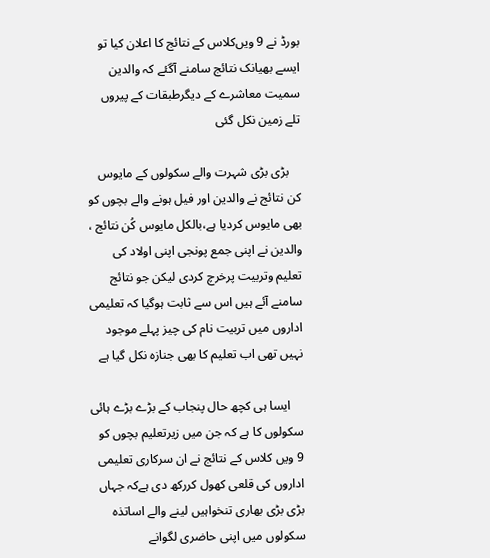بورڈ نے 9 ویں‌کلاس کے نتائج کا اعلان کیا تو ایسے بھیانک نتائج سامنے آگئے کہ والدین سمیت معاشرے کے دیگرطبقات کے پیروں تلے زمین نکل گئی

    بڑی بڑی شہرت والے سکولوں کے مایوس کن نتائج نے والدین اور فیل ہونے والے بچوں کو بھی مایوس کردیا ہے،بالکل مایوس کُن نتائج ، والدین نے اپنی جمع پونجی اپنی اولاد کی تعلیم وتربیت پرخرچ کردی لیکن جو نتائج سامنے آئے ہیں اس سے ثابت ہوگیا کہ تعلیمی اداروں میں تربیت نام کی چیز پہلے موجود نہیں تھی اب تعلیم کا بھی جنازہ نکل گیا ہے

    ایسا ہی کچھ حال پنجاب کے بڑے بڑے ہائی سکولوں کا ہے کہ جن میں زیرتعلیم بچوں کو 9 ویں کلاس کے نتائج نے ان سرکاری تعلیمی اداروں کی قلعی کھول کررکھ دی ہےکہ جہاں بڑی بڑی بھاری تنخواہیں لینے والے اساتذہ سکولوں میں اپنی حاضری لگوانے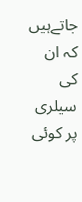جاتےہیں کہ ان کی سیلری پر کوئی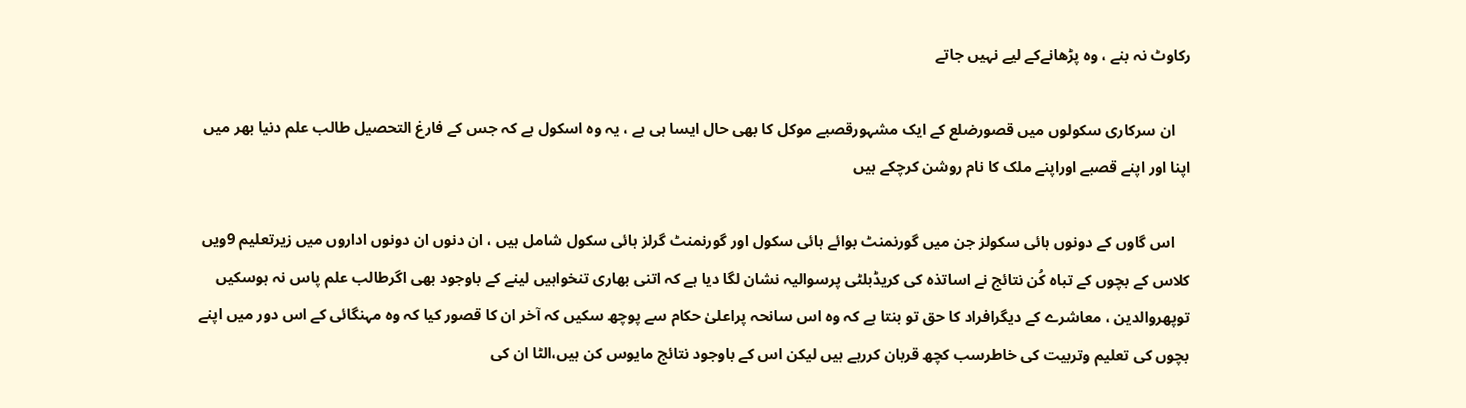رکاوٹ نہ بنے ، وہ پڑھانےکے لیے نہیں جاتے

    ان سرکاری سکولوں میں قصورضلع کے ایک مشہورقصبے موکل کا بھی حال ایسا ہی ہے ، یہ وہ اسکول ہے کہ جس کے فارغ التحصیل طالب علم دنیا بھر میں اپنا اور اپنے قصبے اوراپنے ملک کا نام روشن کرچکے ہیں

    اس گاوں کے دونوں ہائی سکولز جن میں گورنمنٹ بوائے ہائی سکول اور گورنمنٹ گرلز ہائی سکول شامل ہیں ، ان دنوں‌ ان دونوں اداروں میں زیرتعلیم 9ویں کلاس کے بچوں کے تباہ کُن نتائج نے اساتذہ کی کریڈبلٹی پرسوالیہ نشان لگا دیا ہے کہ اتنی بھاری تنخواہیں لینے کے باوجود بھی اگرطالب علم پاس نہ ہوسکیں توپھروالدین ، معاشرے کے دیگرافراد کا حق تو بنتا ہے کہ وہ اس سانحہ پراعلیٰ حکام سے پوچھ سکیں کہ آخر ان کا قصور کیا کہ وہ مہنگائی کے اس دور میں اپنے بچوں کی تعلیم وتربیت کی خاطرسب کچھ قربان کررہے ہیں لیکن اس کے باوجود نتائج مایوس کن ہیں،الٹا ان کی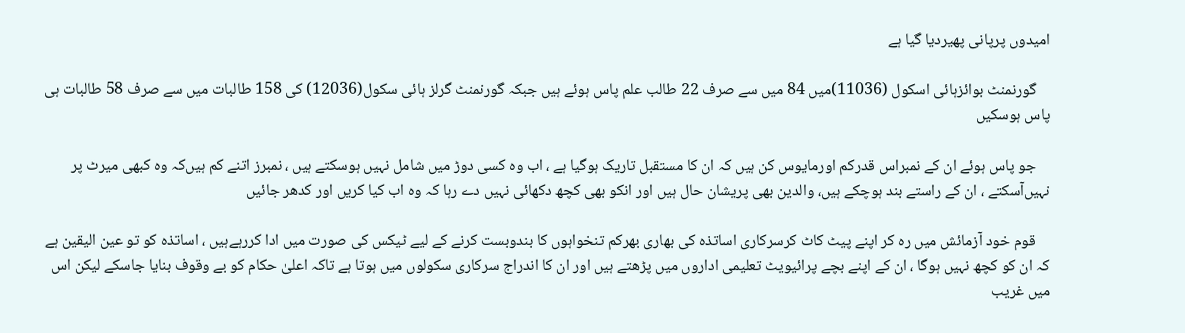امیدوں پرپانی پھیردیا گیا ہے

    گورنمنٹ بوائزہائی اسکول (11036)میں 84 میں سے صرف 22 طالب علم پاس ہوئے ہیں جبکہ گورنمنٹ گرلز ہائی سکول(12036) کی 158 طالبات میں سے صرف 58 طالبات ہی پاس ہوسکیں

    جو پاس ہوئے ان کے نمبراس قدرکم اورمایوس کن ہیں کہ ان کا مستقبل تاریک ہوگیا ہے ، اب وہ کسی دوڑ میں شامل نہیں ہوسکتے ہیں ، نمبرز اتنے کم ہیں‌کہ وہ کبھی میرٹ پر نہیں‌آسکتے ، ان کے راستے بند ہوچکے ہیں، والدین بھی پریشان حال ہیں اور انکو بھی کچھ دکھائی نہیں دے رہا کہ وہ اب کیا کریں‌ اور کدھر جائیں

    قوم خود آزمائش میں رہ کر اپنے پیٹ کاٹ کرسرکاری اساتذہ کی بھاری بھرکم تنخواہوں کا بندوبست کرنے کے لیے ٹیکس کی صورت میں ادا کررہےہیں ، اساتذہ کو تو عین الیقین ہے کہ ان کو کچھ نہیں ہوگا ، ان کے اپنے بچے پرائیویٹ تعلیمی اداروں میں پڑھتے ہیں اور ان کا اندراج سرکاری سکولوں میں ہوتا ہے تاکہ اعلیٰ حکام کو بے وقوف بنایا جاسکے لیکن اس میں غریب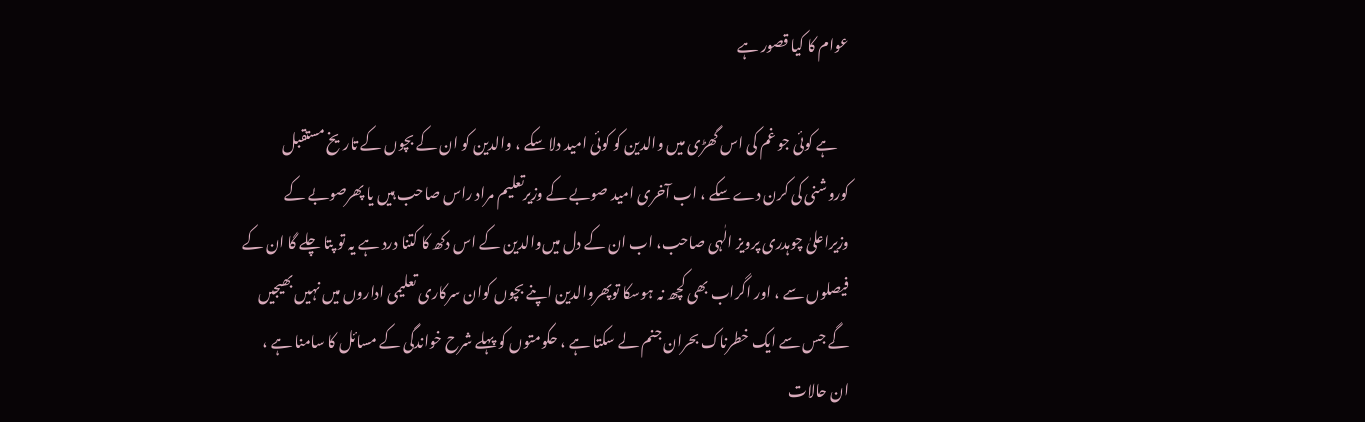عوام کا کیا قصور ہے

    ہے کوئی جو غم کی اس گھڑی میں والدین کو کوئی امید دلا سکے ، والدین کو ان کے بچوں کے تاریخ مستقبل کوروشنی کی کرن دے سکے ، اب آخری امید صوبے کے وزیرتعلیم مراد راس صاحب ہیں یا پھرصوبے کے وزیراعلیٰ چوہدری پرویز الٰہی صاحب، اب ان کے دل میں‌والدین کے اس دکھ کا کتنا درد ہے یہ تو پتا چلے گا ان کے فیصلوں سے ، اور اگراب بھی کچھ نہ ہوسکا توپھروالدین اپنے بچوں کوان سرکاری تعلیمی اداروں میں نہیں بھیجیں گے جس سے ایک خطرناک بحران جنم لے سکتا ہے ، حکومتوں‌ کو پہلے شرح خواندگی کے مسائل کا سامنا ہے ، ان حالات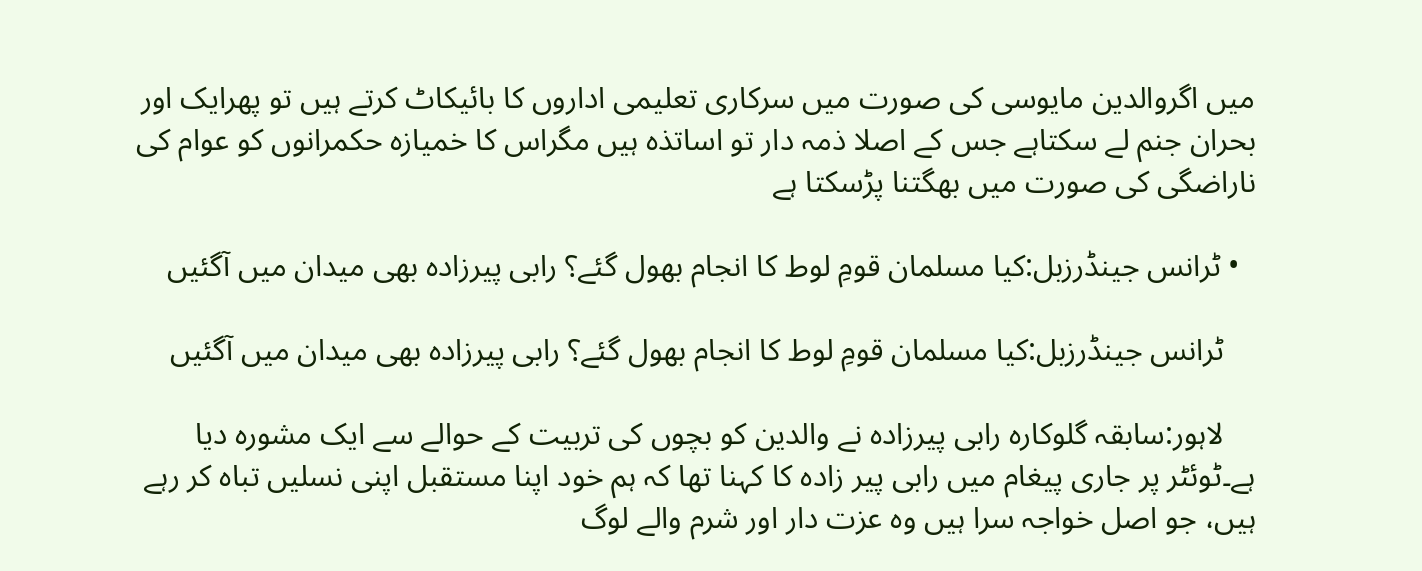میں اگروالدین مایوسی کی صورت میں سرکاری تعلیمی اداروں کا بائیکاٹ کرتے ہیں تو پھرایک اور بحران جنم لے سکتاہے جس کے اصلا ذمہ دار تو اساتذہ ہیں مگراس کا خمیازہ حکمرانوں کو عوام کی ناراضگی کی صورت میں بھگتنا پڑسکتا ہے

  • ٹرانس جینڈرزبل:کیا مسلمان قومِ لوط کا انجام بھول گئے؟ رابی پیرزادہ بھی میدان میں آگئیں

    ٹرانس جینڈرزبل:کیا مسلمان قومِ لوط کا انجام بھول گئے؟ رابی پیرزادہ بھی میدان میں آگئیں

    لاہور:سابقہ گلوکارہ رابی پیرزادہ نے والدین کو بچوں کی تربیت کے حوالے سے ایک مشورہ دیا ہے۔ٹوئٹر پر جاری پیغام میں رابی پیر زادہ کا کہنا تھا کہ ہم خود اپنا مستقبل اپنی نسلیں تباہ کر رہے ہیں، جو اصل خواجہ سرا ہیں وہ عزت دار اور شرم والے لوگ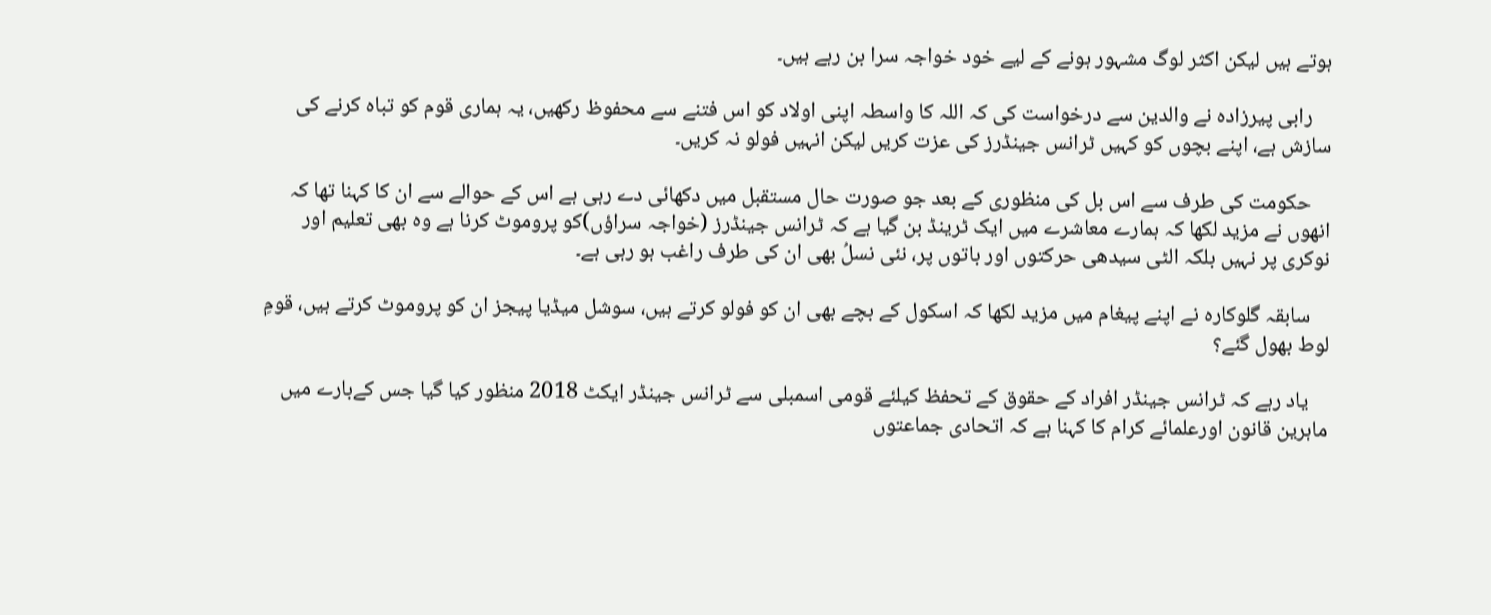ہوتے ہیں لیکن اکثر لوگ مشہور ہونے کے لیے خود خواجہ سرا بن رہے ہیں۔

    رابی پیرزادہ نے والدین سے درخواست کی کہ اللہ کا واسطہ اپنی اولاد کو اس فتنے سے محفوظ رکھیں، یہ ہماری قوم کو تباہ کرنے کی سازش ہے، اپنے بچوں کو کہیں ٹرانس جینڈرز کی عزت کریں لیکن انہیں فولو نہ کریں۔

    حکومت کی طرف سے اس بل کی منظوری کے بعد جو صورت حال مستقبل میں دکھائی دے رہی ہے اس کے حوالے سے ان کا کہنا تھا کہ انھوں نے مزید لکھا کہ ہمارے معاشرے میں ایک ٹرینڈ بن گیا ہے کہ ٹرانس جینڈرز (خواجہ سراؤں)کو پروموٹ کرنا ہے وہ بھی تعلیم اور نوکری پر نہیں بلکہ الٹی سیدھی حرکتوں اور باتوں پر، نئی نسلُ بھی ان کی طرف راغب ہو رہی ہے۔

    سابقہ گلوکارہ نے اپنے پیغام میں مزید لکھا کہ اسکول کے بچے بھی ان کو فولو کرتے ہیں، سوشل میڈیا پیجز ان کو پروموٹ کرتے ہیں، قومِ لوط بھول گئے؟

    یاد رہے کہ ٹرانس جینڈر افراد کے حقوق کے تحفظ کیلئے قومی اسمبلی سے ٹرانس جینڈر ایکٹ 2018 منظور کیا گیا جس کےبارے میں ماہرین قانون اورعلمائے کرام کا کہنا ہے کہ اتحادی جماعتوں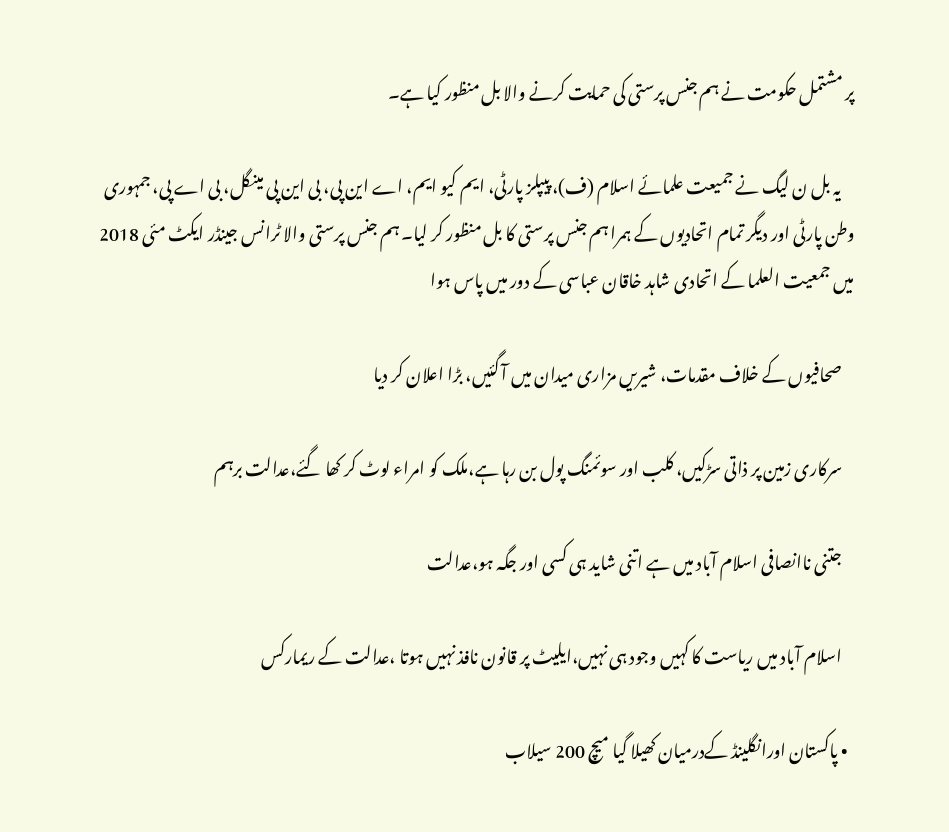پر مشتمل حکومت نے ہم جنس پرستی کی حمایت کرنے والا بل منظور کیا ہے۔

    یہ بل ن لیگ نے جمیعت علمائے اسلام (ف)، پیپلز پارٹی، ایم کیو ایم، اے این پی، بی این پی مینگل، بی اے پی، جمہوری وطن پارٹی اور دیگر تمام اتحادیوں کے ہمرا ہم جنس پرستی کا بل منظور کر لیا۔ ہم جنس پرستی والا ٹرانس جینڈر ایکٹ مئی 2018 میں جمعیت العلما کے اتحادی شاہد خاقان عباسی کے دور میں پاس ہوا

    صحافیوں کے خلاف مقدمات، شیریں مزاری میدان میں آ گئیں، بڑا اعلان کر دیا

    سرکاری زمین پر ذاتی سڑکیں، کلب اور سوئمنگ پول بن رہا ہے،ملک کو امراء لوٹ کر کھا گئے،عدالت برہم

    جتنی ناانصافی اسلام آباد میں ہے اتنی شاید ہی کسی اور جگہ ہو،عدالت

    اسلام آباد میں ریاست کا کہیں وجود ہی نہیں،ایلیٹ پر قانون نافذ نہیں ہوتا ،عدالت کے ریمارکس

  • پاکستان اورانگلینڈ کےدرمیان کھیلا گیا میچ 200 سیلاب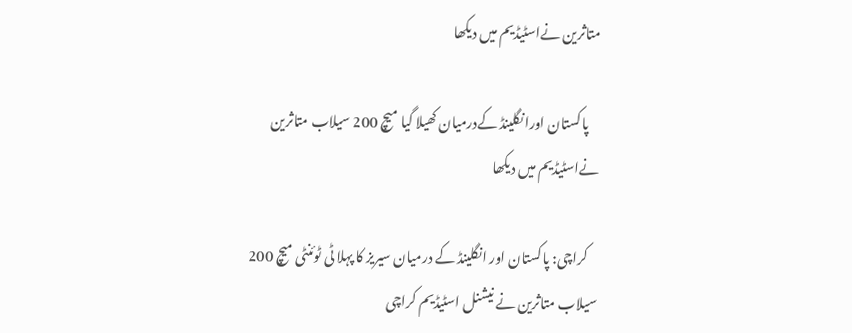متاثرین نےاسٹیڈیم میں دیکھا

    پاکستان اورانگلینڈ کےدرمیان کھیلا گیا میچ 200 سیلاب متاثرین نےاسٹیڈیم میں دیکھا

    کراچی: پاکستان اور انگلینڈ کے درمیان سیریز کا پہلا ٹی ٹوئنٹی میچ 200 سیلاب متاثرین نے نیشنل اسٹیڈیم کراچی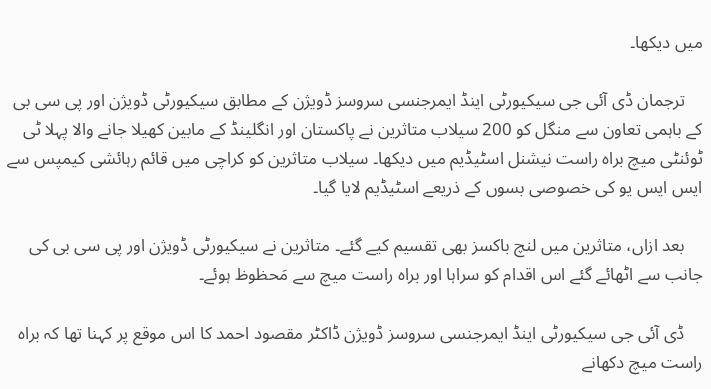میں دیکھا۔

    ترجمان ڈی آئی جی سیکیورٹی اینڈ ایمرجنسی سروسز ڈویژن کے مطابق سیکیورٹی ڈویژن اور پی سی بی کے باہمی تعاون سے منگل کو 200 سیلاب متاثرین نے پاکستان اور انگلینڈ کے مابین کھیلا جانے والا پہلا ٹی ٹوئنٹی میچ براہ راست نیشنل اسٹیڈیم میں دیکھا۔ سیلاب متاثرین کو کراچی میں قائم رہائشی کیمپس سے ایس ایس یو کی خصوصی بسوں کے ذریعے اسٹیڈیم لایا گیا۔

    بعد ازاں، متاثرین میں لنچ باکسز بھی تقسیم کیے گئے۔ متاثرین نے سیکیورٹی ڈویژن اور پی سی بی کی جانب سے اٹھائے گئے اس اقدام کو سراہا اور براہ راست میچ سے مَحظوظ ہوئے۔

    ڈی آئی جی سیکیورٹی اینڈ ایمرجنسی سروسز ڈویژن ڈاکٹر مقصود احمد کا اس موقع پر کہنا تھا کہ براہ راست میچ دکھانے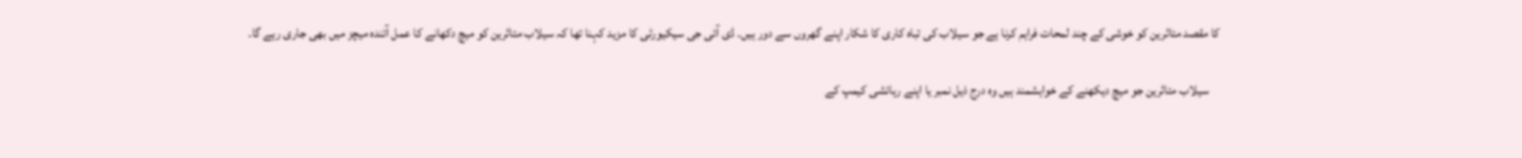کا مقصد متاثرین کو خوشی کے چند لمحات فراہم کرنا ہے جو سیلاب کی تباہ کاری کا شکار اپنے گھروں سے دور ہیں۔ ڈی آئی جی سیکیورٹی کا مزید کہنا تھا کہ سیلاب متاثرین کو میچ دکھانے کا عمل آئندہ میچز میں بھی جاری رہے گا۔

    سیلاب متاثرین جو میچ دیکھنے کے خواہشمند ہیں وہ درج ذیل نمبر یا اپنے رہائشی کیمپ کے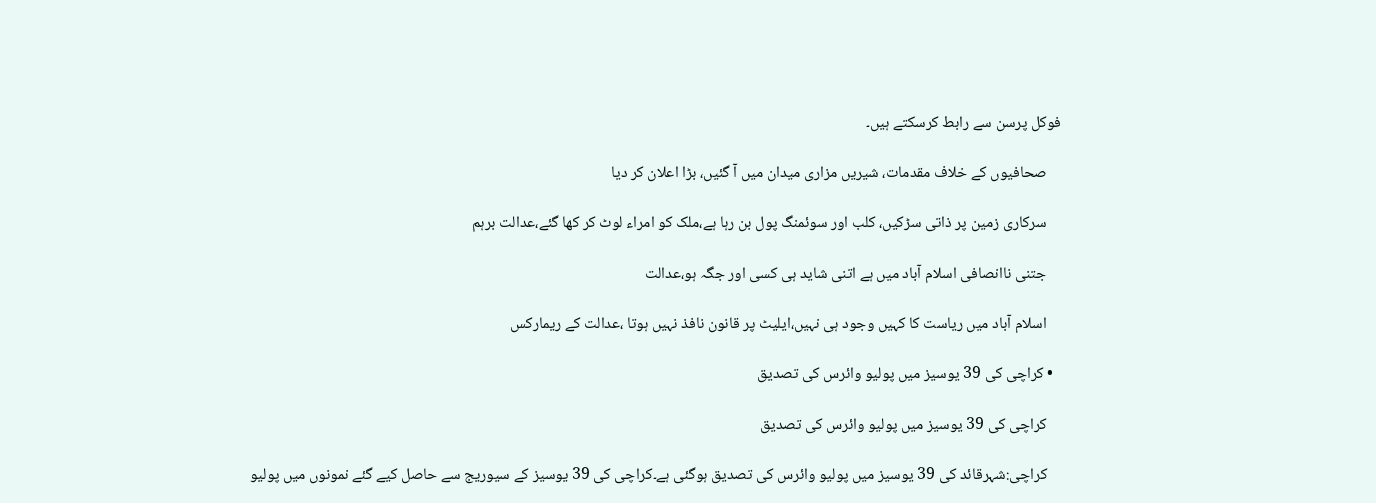فوکل پرسن سے رابط کرسکتے ہیں۔

    صحافیوں کے خلاف مقدمات، شیریں مزاری میدان میں آ گئیں، بڑا اعلان کر دیا

    سرکاری زمین پر ذاتی سڑکیں، کلب اور سوئمنگ پول بن رہا ہے،ملک کو امراء لوٹ کر کھا گئے،عدالت برہم

    جتنی ناانصافی اسلام آباد میں ہے اتنی شاید ہی کسی اور جگہ ہو،عدالت

    اسلام آباد میں ریاست کا کہیں وجود ہی نہیں،ایلیٹ پر قانون نافذ نہیں ہوتا ،عدالت کے ریمارکس

  • کراچی کی 39 یوسیز میں پولیو وائرس کی تصدیق

    کراچی کی 39 یوسیز میں پولیو وائرس کی تصدیق

    کراچی:شہرقائد کی 39 یوسیز میں پولیو وائرس کی تصدیق ہوگئی ہے۔کراچی کی 39 یوسیز کے سیوریج سے حاصل کیے گئے نمونوں میں پولیو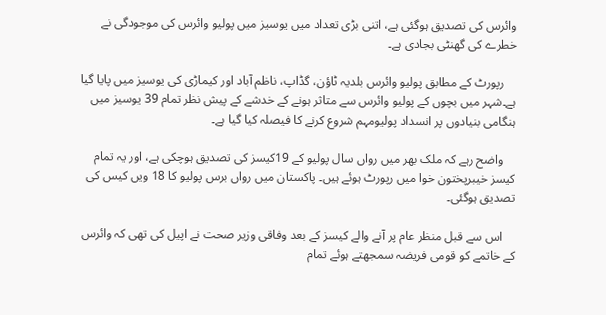وائرس کی تصدیق ہوگئی ہے، اتنی بڑی تعداد میں یوسیز میں پولیو وائرس کی موجودگی نے خطرے کی گھنٹی بجادی ہے۔

    رپورٹ کے مطابق پولیو وائرس بلدیہ ٹاؤن، گڈاپ، ناظم آباد اور کیماڑی کی یوسیز میں پایا گیا ہے۔شہر میں بچوں کے پولیو وائرس سے متاثر ہونے کے خدشے کے پیش نظر تمام 39 یوسیز میں ہنگامی بنیادوں پر انسداد پولیومہم شروع کرنے کا فیصلہ کیا گیا ہے۔

    واضح رہے کہ ملک بھر میں رواں سال پولیو کے 19کیسز کی تصدیق ہوچکی ہے، اور یہ تمام کیسز خیبرپختون خوا میں رپورٹ ہوئے ہیں۔ پاکستان میں رواں برس پولیو کا 18 ویں کیس کی تصدیق ہوگئی۔

    اس سے قبل منظر عام پر آنے والے کیسز کے بعد وفاقی وزیر صحت نے اپیل کی تھی کہ وائرس کے خاتمے کو قومی فریضہ سمجھتے ہوئے تمام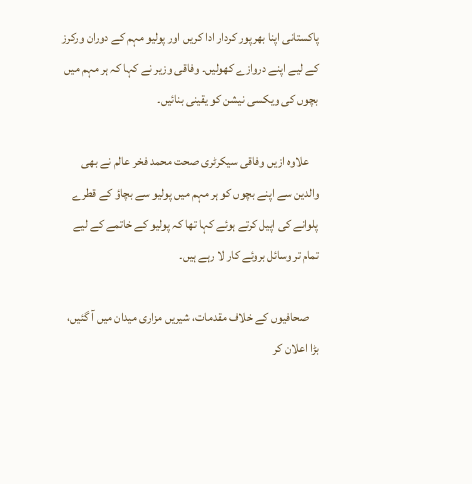پاکستانی اپنا بھرپور کردار ادا کریں اور پولیو مہم کے دوران ورکرز کے لیے اپنے دروازے کھولیں۔ وفاقی وزیر نے کہا کہ ہر مہم میں بچوں کی ویکسی نیشن کو یقینی بنائیں۔

    علاوہ ازیں وفاقی سیکرٹری صحت محمد فخر عالم نے بھی والدین سے اپنے بچوں کو ہر مہم میں پولیو سے بچاؤ کے قطرے پلوانے کی اپیل کرتے ہوئے کہا تھا کہ پولیو کے خاتمے کے لیے تمام تر وسائل بروئے کار لا رہے ہیں۔

    صحافیوں کے خلاف مقدمات، شیریں مزاری میدان میں آ گئیں، بڑا اعلان کر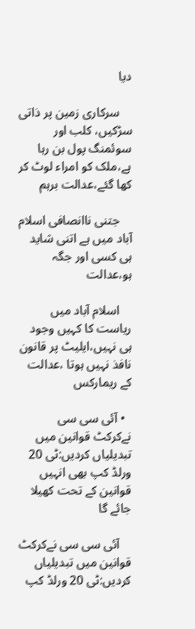دیا

    سرکاری زمین پر ذاتی سڑکیں، کلب اور سوئمنگ پول بن رہا ہے،ملک کو امراء لوٹ کر کھا گئے،عدالت برہم

    جتنی ناانصافی اسلام آباد میں ہے اتنی شاید ہی کسی اور جگہ ہو،عدالت

    اسلام آباد میں ریاست کا کہیں وجود ہی نہیں،ایلیٹ پر قانون نافذ نہیں ہوتا ،عدالت کے ریمارکس

  • آئی سی سی نےکرکٹ قوانین میں تبدیلیاں کردیں:ٹی 20 ورلڈ کپ بھی انہیں قوانین کے تحت کھیلا جائے گا

    آئی سی سی نےکرکٹ قوانین میں تبدیلیاں کردیں:ٹی 20 ورلڈ کپ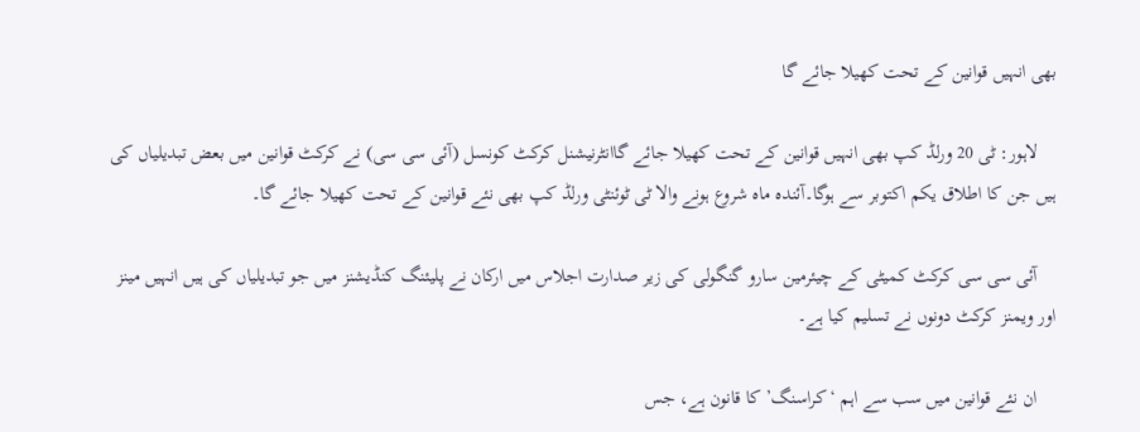بھی انہیں قوانین کے تحت کھیلا جائے گا

    لاہور: ٹی 20 ورلڈ کپ بھی انہیں قوانین کے تحت کھیلا جائے گاانٹرنیشنل کرکٹ کونسل (آئی سی سی) نے کرکٹ قوانین میں بعض تبدیلیاں کی ہیں جن کا اطلاق یکم اکتوبر سے ہوگا۔آئندہ ماہ شروع ہونے والا ٹی ٹوئنٹی ورلڈ کپ بھی نئے قوانین کے تحت کھیلا جائے گا۔

    آئی سی سی کرکٹ کمیٹی کے چیئرمین سارو گنگولی کی زیر صدارت اجلاس میں ارکان نے پلیئنگ کنڈیشنز میں جو تبدیلیاں کی ہیں انہیں مینز اور ویمنز کرکٹ دونوں نے تسلیم کیا ہے۔

    ان نئے قوانین میں سب سے اہم ‘کراسنگ’ کا قانون ہے، جس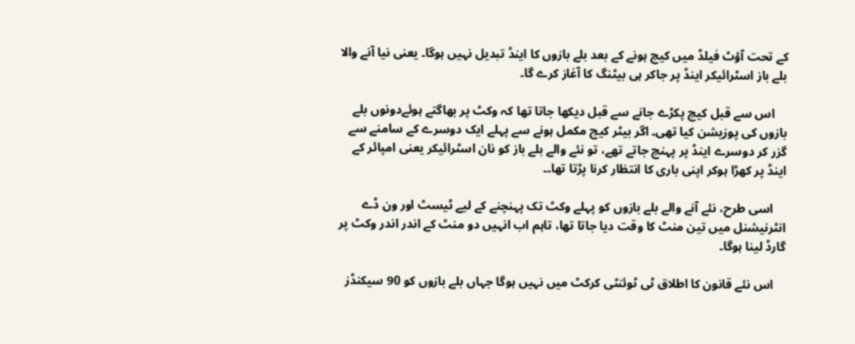کے تحت آؤٹ فیلڈ میں کیچ ہونے کے بعد بلے بازوں کا اینڈ تبدیل نہیں ہوگا۔ یعنی نیا آنے والا بلے باز اسٹرائیکر اینڈ پر جاکر ہی بیٹنگ کا آغاز کرے گا۔

    اس سے قبل کیچ پکڑے جانے سے قبل دیکھا جاتا تھا کہ وکٹ پر بھاگتے ہوئےدونوں بلے بازوں کی پوزیشن کیا تھی۔ اگر بیٹر کیچ مکمل ہونے سے پہلے ایک دوسرے کے سامنے سے گزر کر دوسرے اینڈ پر پہنچ جاتے تھے، تو نئے والے بلے باز کو نان اسٹرائیکر یعنی امپائر کے اینڈ پر کھڑا ہوکر اپنی باری کا انتظار کرنا پڑتا تھا۔۔

    اسی طرح، نئے آنے والے بلے بازوں کو پہلے وکٹ تک پہنچنے کے لیے ٹیسٹ اور ون ڈے انٹرنیشنل میں تین منٹ کا وقت دیا جاتا تھا، تاہم اب انہیں دو منٹ کے اندر اندر وکٹ پر گارڈ لینا ہوگا۔

    اس نئے قانون کا اطلاق ٹی ٹوئنٹی کرکٹ میں نہیں ہوگا جہاں بلے بازوں کو 90 سیکنڈز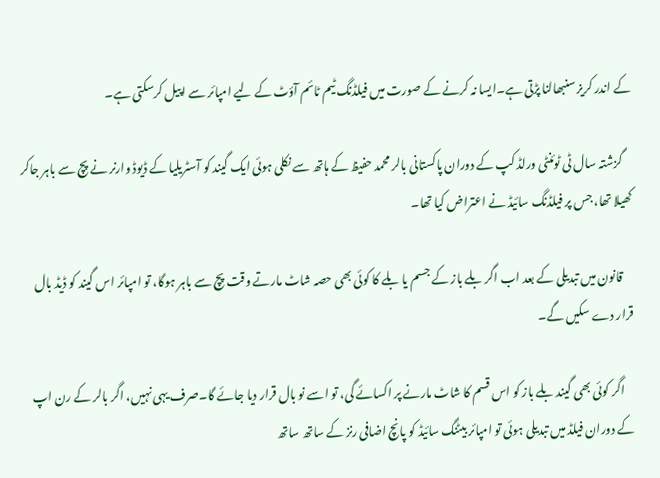کے اندر کریز سنبھالنا پڑتی ہے۔ایسا نہ کرنے کے صورت میں فیلڈنگ ٹیم ٹائم آؤٹ کے لیے امپائر سے اپیل کرسکتی ہے۔

    گزشتہ سال ٹی ٹوئنٹی ورلڈ کپ کے دوران پاکستانی بالر محمد حفیظ کے ہاتھ سے نکلی ہوئی ایک گیند کو آسٹریلیا کے ڈیوڈ وارنر نے پچ سے باہر جاکر کھیلا تھا، جس پر فیلڈنگ سائیڈ نے اعتراض کیا تھا۔

    قانون میں تبدیلی کے بعد اب اگر بلے باز کے جسم یا بلے کا کوئی بھی حصہ شاٹ مارتے وقت پچ سے باہر ہوگا، تو امپائر اس گیند کو ڈیڈ بال قرار دے سکیں گے۔

    اگر کوئی بھی گیند بلے باز کو اس قسم کا شاٹ مارنے پر اکسائے گی، تو اسے نو بال قرار دیا جائے گا۔صرف یہی نہیں، اگر بالر کے رن اپ کے دوران فیلڈ میں تبدیلی ہوئی تو امپائر بیٹنگ سائیڈ کو پانچ اضافی رنز کے ساتھ ساتھ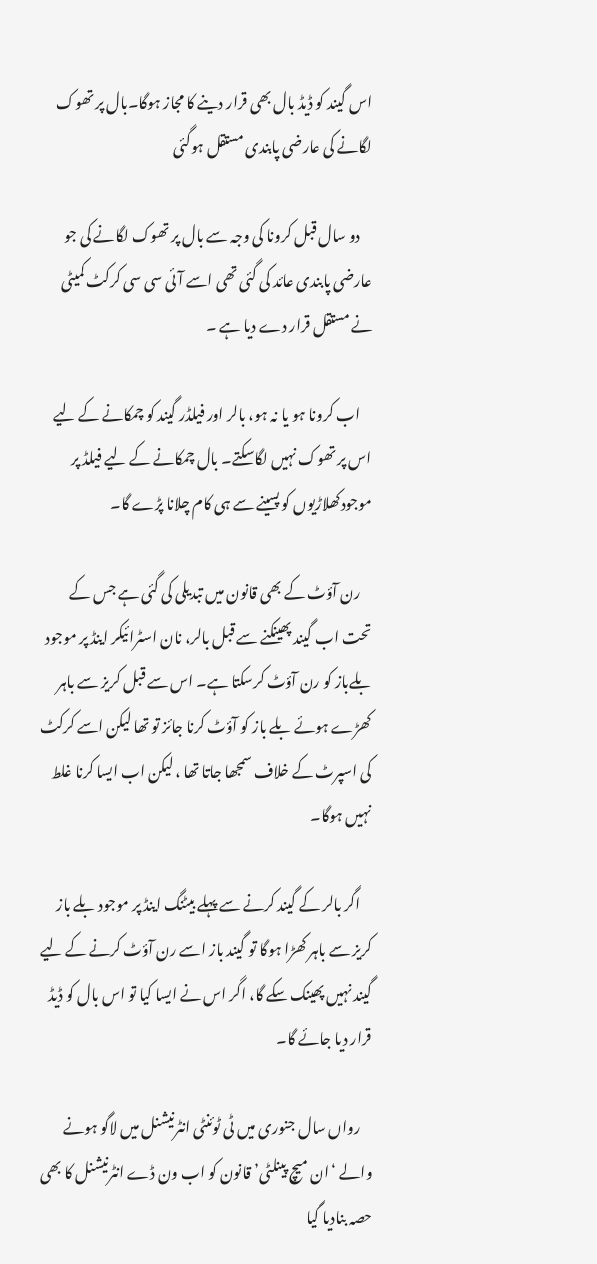اس گیند کو ڈیڈ بال بھی قرار دینے کا مجاز ہوگا۔بال پر تھوک لگانے کی عارضی پابندی مستقل ہوگئی

    دو سال قبل کرونا کی وجہ سے بال پر تھوک لگانے کی جو عارضی پابندی عائد کی گئی تھی اسے آئی سی سی کرکٹ کمیٹی نے مستقل قرار دے دیا ہے ۔

    اب کرونا ہو یا نہ ہو، بالر اور فیلڈر گیند کو چمکانے کے لیے اس پر تھوک نہیں لگاسکتے۔ بال چمکانے کے لیے فیلڈ پر موجودکھلاڑیوں کو پسینے سے ہی کام چلانا پڑے گا۔

    رن آؤٹ کے بھی قانون میں تبدیلی کی گئی ہے جس کے تحت اب گیند پھینکنے سے قبل بالر، نان اسٹرائیکر اینڈ پر موجود بلےباز کو رن آؤٹ کرسکتا ہے۔ اس سے قبل کریز سے باہر کھڑے ہوئے بلے باز کو آؤٹ کرنا جائز تو تھا لیکن اسے کرکٹ کی اسپرٹ کے خلاف سمجھا جاتا تھا ، لیکن اب ایسا کرنا غلط نہیں ہوگا۔

    اگر بالر کے گیند کرنے سے پہلے بیٹنگ اینڈ پر موجود بلے باز کریز سے باہر کھڑا ہوگا تو گیند باز اسے رن آؤٹ کرنے کے لیے گیند نہیں پھینک سکے گا، اگر اس نے ایسا کیا تو اس بال کو ڈیڈ قرار دیا جائے گا۔

    رواں سال جنوری میں ٹی ٹوئنٹی انٹرنیشنل میں لاگو ہونے والے ‘ان میچ پینلٹی’ قانون کو اب ون ڈے انٹرنیشنل کا بھی حصہ بنادیا گیا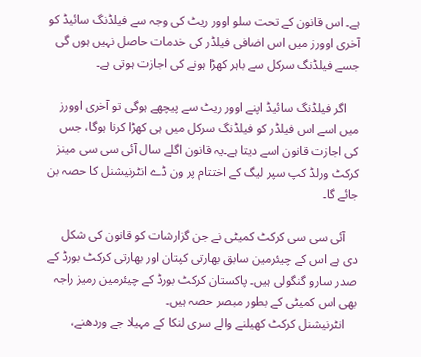ہے۔ اس قانون کے تحت سلو اوور ریٹ کی وجہ سے فیلڈنگ سائیڈ کو آخری اوورز میں اس اضافی فیلڈر کی خدمات حاصل نہیں ہوں گی جسے فیلڈنگ سرکل سے باہر کھڑا ہونے کی اجازت ہوتی ہے۔

    اگر فیلڈنگ سائیڈ اپنے اوور ریٹ سے پیچھے ہوگی تو آخری اوورز میں اسے اس فیلڈر کو فیلڈنگ سرکل میں ہی کھڑا کرنا ہوگا، جس کی اجازت قانون اسے دیتا ہے۔یہ قانون اگلے سال آئی سی سی مینز کرکٹ ورلڈ کپ سپر لیگ کے اختتام پر ون ڈے انٹرنیشنل کا حصہ بن جائے گا۔

    آئی سی سی کرکٹ کمیٹی نے جن گزارشات کو قانون کی شکل دی ہے اس کے چیئرمین سابق بھارتی کپتان اور بھارتی کرکٹ بورڈ کے صدر سارو گنگولی ہیں۔ پاکستان کرکٹ بورڈ کے چیئرمین رمیز راجہ بھی اس کمیٹی کے بطور مبصر حصہ ہیں۔
    انٹرنیشنل کرکٹ کھیلنے والے سری لنکا کے مہیلا جے وردھنے،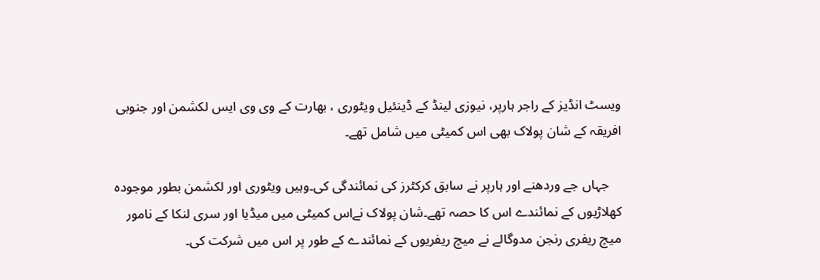ویسٹ انڈیز کے راجر ہارپر، نیوزی لینڈ کے ڈینئیل ویٹوری ، بھارت کے وی وی ایس لکشمن اور جنوبی افریقہ کے شان پولاک بھی اس کمیٹی میں شامل تھے۔

    جہاں جے وردھنے اور ہارپر نے سابق کرکٹرز کی نمائندگی کی۔وہیں ویٹوری اور لکشمن بطور موجودہ کھلاڑیوں کے نمائندے اس کا حصہ تھے۔شان پولاک نےاس کمیٹی میں میڈیا اور سری لنکا کے نامور میچ ریفری رنجن مدوگالے نے میچ ریفریوں کے نمائندے کے طور پر اس میں شرکت کی۔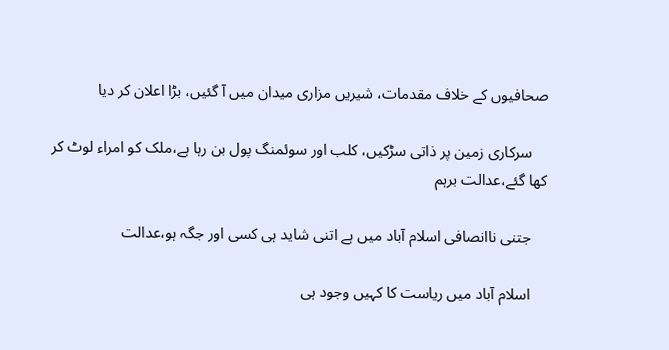صحافیوں کے خلاف مقدمات، شیریں مزاری میدان میں آ گئیں، بڑا اعلان کر دیا

    سرکاری زمین پر ذاتی سڑکیں، کلب اور سوئمنگ پول بن رہا ہے،ملک کو امراء لوٹ کر کھا گئے،عدالت برہم

    جتنی ناانصافی اسلام آباد میں ہے اتنی شاید ہی کسی اور جگہ ہو،عدالت

    اسلام آباد میں ریاست کا کہیں وجود ہی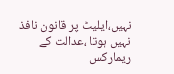نہیں،ایلیٹ پر قانون نافذ نہیں ہوتا ،عدالت کے ریمارکس